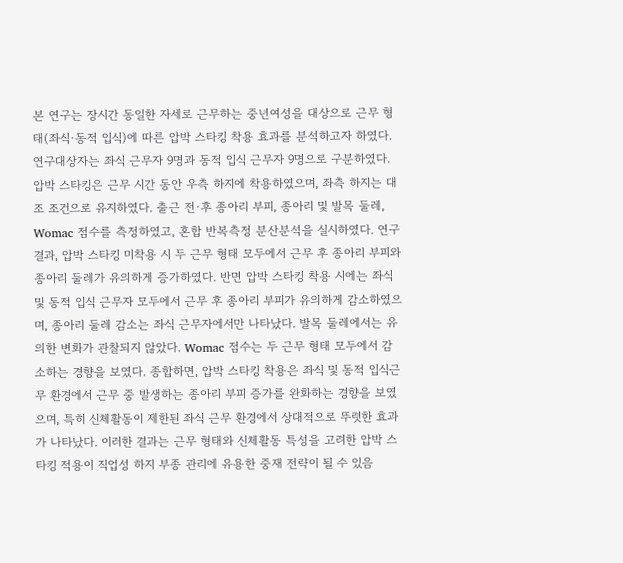본 연구는 장시간 동일한 자세로 근무하는 중년여성을 대상으로 근무 형태(좌식·동적 입식)에 따른 압박 스타킹 착용 효과를 분석하고자 하였다. 연구대상자는 좌식 근무자 9명과 동적 입식 근무자 9명으로 구분하였다. 압박 스타킹은 근무 시간 동안 우측 하지에 착용하였으며, 좌측 하지는 대조 조건으로 유지하였다. 출근 전·후 종아리 부피, 종아리 및 발목 둘레, Womac 점수를 측정하였고, 혼합 반복측정 분산분석을 실시하였다. 연구 결과, 압박 스타킹 미착용 시 두 근무 형태 모두에서 근무 후 종아리 부피와 종아리 둘레가 유의하게 증가하였다. 반면 압박 스타킹 착용 시에는 좌식 및 동적 입식 근무자 모두에서 근무 후 종아리 부피가 유의하게 감소하였으며, 종아리 둘레 감소는 좌식 근무자에서만 나타났다. 발목 둘레에서는 유의한 변화가 관찰되지 않았다. Womac 점수는 두 근무 형태 모두에서 감소하는 경향을 보였다. 종합하면, 압박 스타킹 착용은 좌식 및 동적 입식근무 환경에서 근무 중 발생하는 종아리 부피 증가를 완화하는 경향을 보였으며, 특히 신체활동이 제한된 좌식 근무 환경에서 상대적으로 뚜렷한 효과가 나타났다. 이러한 결과는 근무 형태와 신체활동 특성을 고려한 압박 스타킹 적용이 직업성 하지 부종 관리에 유용한 중재 전략이 될 수 있음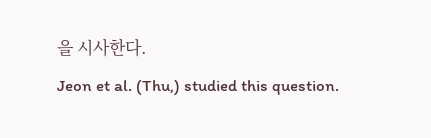을 시사한다.
Jeon et al. (Thu,) studied this question.